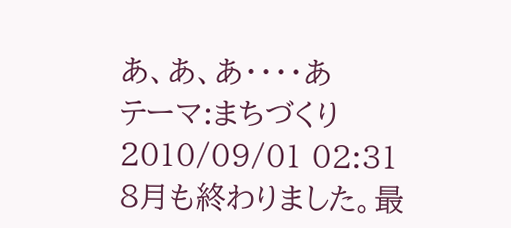あ、あ、あ・・・・あ
テーマ:まちづくり
2010/09/01 02:31
8月も終わりました。最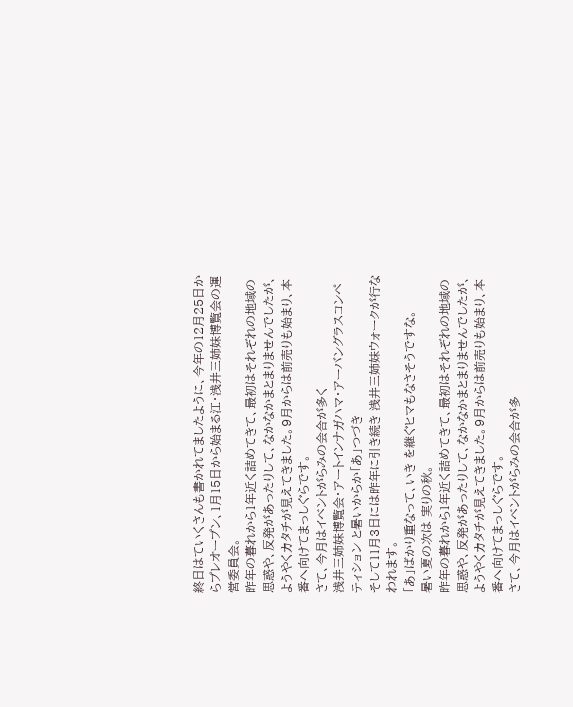終日はていくさんも書かれてましたように、今年の12月25日からプレオープン、1月15日から始まる江・浅井三姉妹博覧会の運営委員会。
昨年の暮れから1年近く詰めてきて、最初はそれぞれの地域の思惑や、反発があったりして、なかなかまとまりませんでしたが、ようやくカタチが見えてきました。9月からは前売りも始まり、本番へ向けてまっしぐらです。
さて、今月はイベントがらみの会合が多く
浅井三姉妹博覧会・アートインナガハマ・アーバングラスコンペティション と暑いからか「あ」つづき
そして11月3日には昨年に引き続き 浅井三姉妹ウォークが行なわれます。
「あ」ばかり重なって、いき を継ぐヒマもなさそうですな。
暑い夏の次は 実りの秋。
昨年の暮れから1年近く詰めてきて、最初はそれぞれの地域の思惑や、反発があったりして、なかなかまとまりませんでしたが、ようやくカタチが見えてきました。9月からは前売りも始まり、本番へ向けてまっしぐらです。
さて、今月はイベントがらみの会合が多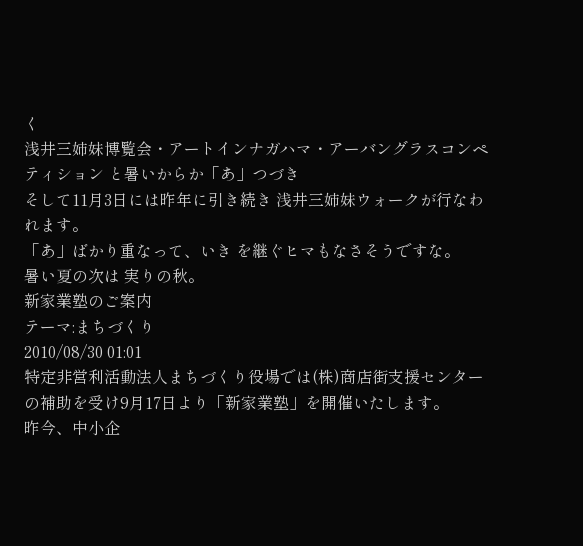く
浅井三姉妹博覧会・アートインナガハマ・アーバングラスコンペティション と暑いからか「あ」つづき
そして11月3日には昨年に引き続き 浅井三姉妹ウォークが行なわれます。
「あ」ばかり重なって、いき を継ぐヒマもなさそうですな。
暑い夏の次は 実りの秋。
新家業塾のご案内
テーマ:まちづくり
2010/08/30 01:01
特定非営利活動法人まちづくり役場では(株)商店街支援センターの補助を受け9月17日より「新家業塾」を開催いたします。
昨今、中小企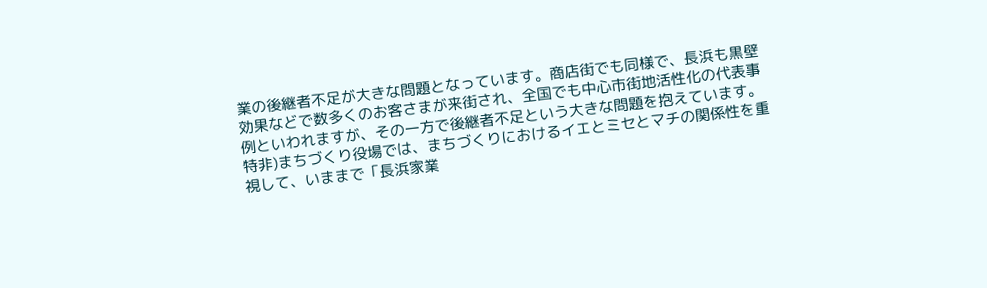業の後継者不足が大きな問題となっています。商店街でも同様で、長浜も黒壁効果などで数多くのお客さまが来街され、全国でも中心市街地活性化の代表事例といわれますが、その一方で後継者不足という大きな問題を抱えています。
特非)まちづくり役場では、まちづくりにおけるイエとミセとマチの関係性を重視して、いままで「長浜家業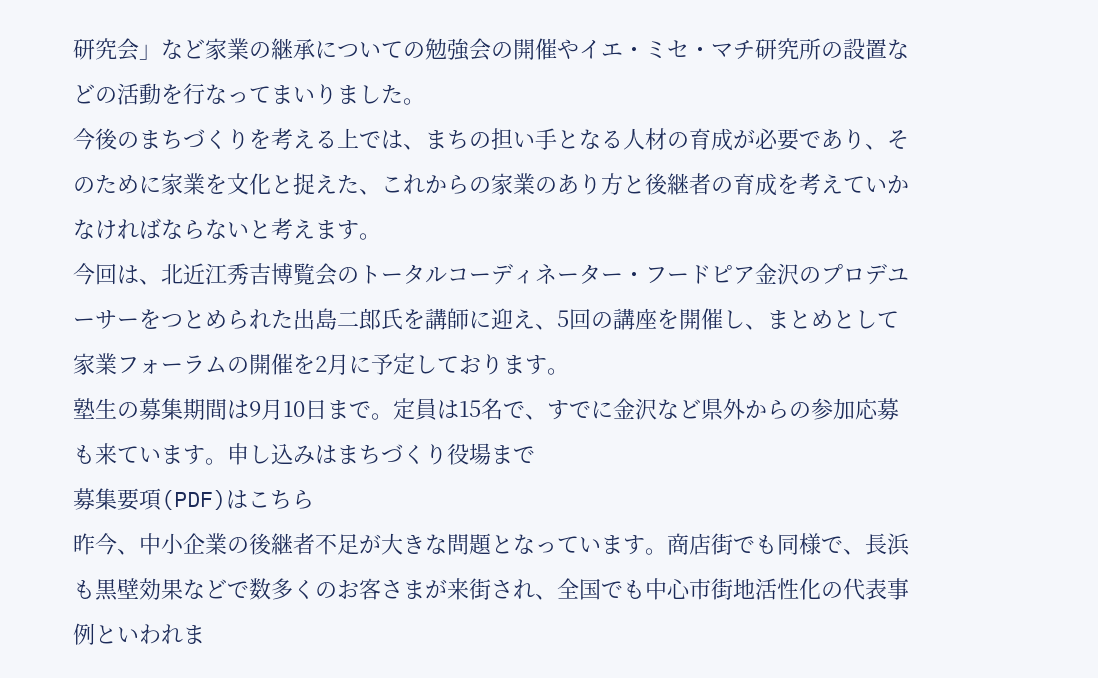研究会」など家業の継承についての勉強会の開催やイエ・ミセ・マチ研究所の設置などの活動を行なってまいりました。
今後のまちづくりを考える上では、まちの担い手となる人材の育成が必要であり、そのために家業を文化と捉えた、これからの家業のあり方と後継者の育成を考えていかなければならないと考えます。
今回は、北近江秀吉博覧会のトータルコーディネーター・フードピア金沢のプロデユーサーをつとめられた出島二郎氏を講師に迎え、5回の講座を開催し、まとめとして家業フォーラムの開催を2月に予定しております。
塾生の募集期間は9月10日まで。定員は15名で、すでに金沢など県外からの参加応募も来ています。申し込みはまちづくり役場まで
募集要項(PDF)はこちら
昨今、中小企業の後継者不足が大きな問題となっています。商店街でも同様で、長浜も黒壁効果などで数多くのお客さまが来街され、全国でも中心市街地活性化の代表事例といわれま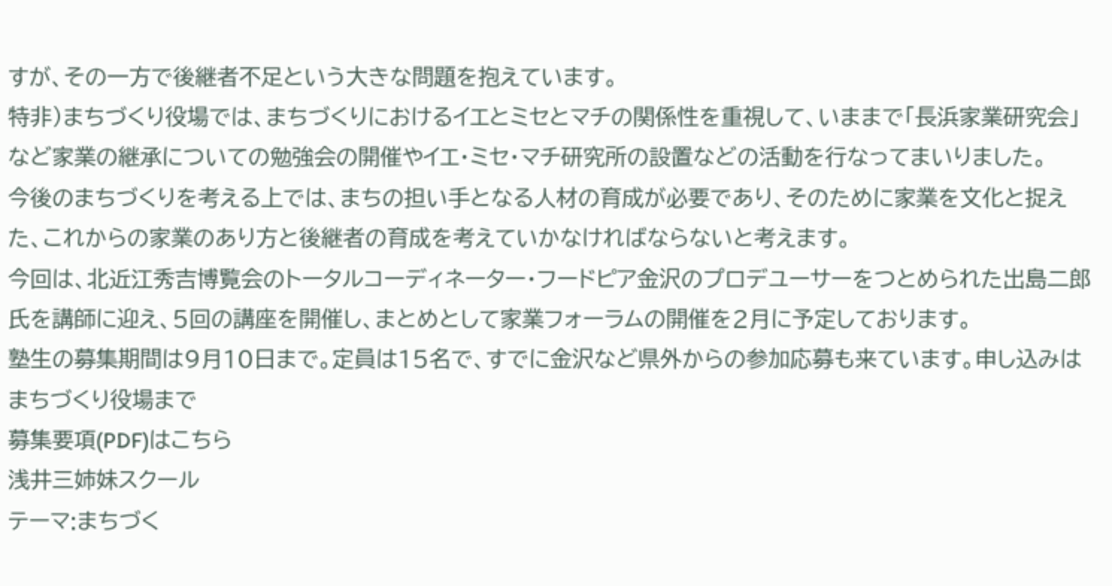すが、その一方で後継者不足という大きな問題を抱えています。
特非)まちづくり役場では、まちづくりにおけるイエとミセとマチの関係性を重視して、いままで「長浜家業研究会」など家業の継承についての勉強会の開催やイエ・ミセ・マチ研究所の設置などの活動を行なってまいりました。
今後のまちづくりを考える上では、まちの担い手となる人材の育成が必要であり、そのために家業を文化と捉えた、これからの家業のあり方と後継者の育成を考えていかなければならないと考えます。
今回は、北近江秀吉博覧会のトータルコーディネーター・フードピア金沢のプロデユーサーをつとめられた出島二郎氏を講師に迎え、5回の講座を開催し、まとめとして家業フォーラムの開催を2月に予定しております。
塾生の募集期間は9月10日まで。定員は15名で、すでに金沢など県外からの参加応募も来ています。申し込みはまちづくり役場まで
募集要項(PDF)はこちら
浅井三姉妹スクール
テーマ:まちづく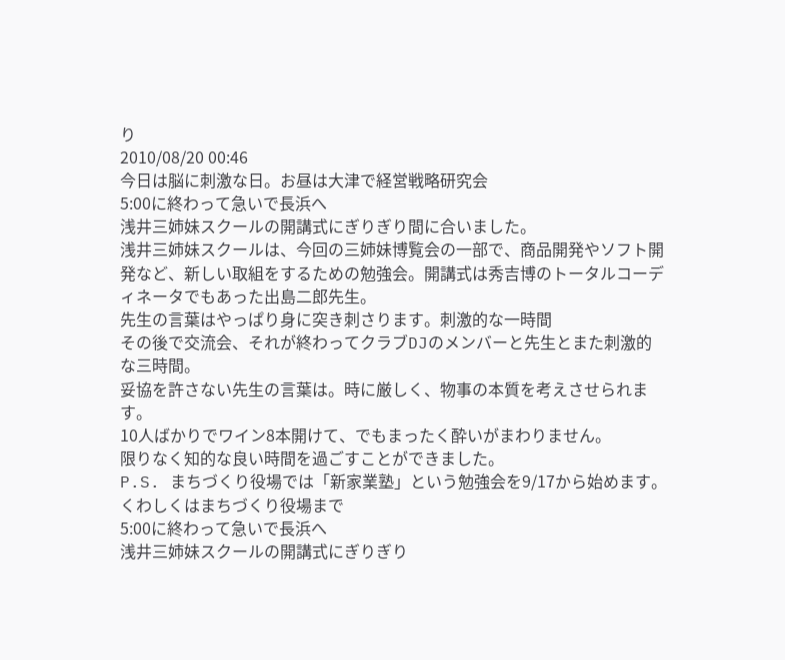り
2010/08/20 00:46
今日は脳に刺激な日。お昼は大津で経営戦略研究会
5:00に終わって急いで長浜へ
浅井三姉妹スクールの開講式にぎりぎり間に合いました。
浅井三姉妹スクールは、今回の三姉妹博覧会の一部で、商品開発やソフト開発など、新しい取組をするための勉強会。開講式は秀吉博のトータルコーディネータでもあった出島二郎先生。
先生の言葉はやっぱり身に突き刺さります。刺激的な一時間
その後で交流会、それが終わってクラブDJのメンバーと先生とまた刺激的な三時間。
妥協を許さない先生の言葉は。時に厳しく、物事の本質を考えさせられます。
10人ばかりでワイン8本開けて、でもまったく酔いがまわりません。
限りなく知的な良い時間を過ごすことができました。
P.S. まちづくり役場では「新家業塾」という勉強会を9/17から始めます。
くわしくはまちづくり役場まで
5:00に終わって急いで長浜へ
浅井三姉妹スクールの開講式にぎりぎり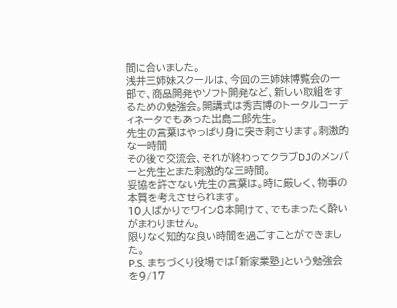間に合いました。
浅井三姉妹スクールは、今回の三姉妹博覧会の一部で、商品開発やソフト開発など、新しい取組をするための勉強会。開講式は秀吉博のトータルコーディネータでもあった出島二郎先生。
先生の言葉はやっぱり身に突き刺さります。刺激的な一時間
その後で交流会、それが終わってクラブDJのメンバーと先生とまた刺激的な三時間。
妥協を許さない先生の言葉は。時に厳しく、物事の本質を考えさせられます。
10人ばかりでワイン8本開けて、でもまったく酔いがまわりません。
限りなく知的な良い時間を過ごすことができました。
P.S. まちづくり役場では「新家業塾」という勉強会を9/17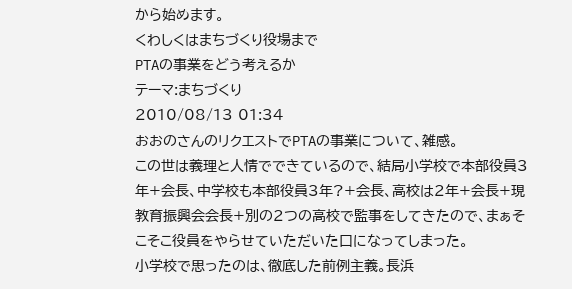から始めます。
くわしくはまちづくり役場まで
PTAの事業をどう考えるか
テーマ:まちづくり
2010/08/13 01:34
おおのさんのリクエストでPTAの事業について、雑感。
この世は義理と人情でできているので、結局小学校で本部役員3年+会長、中学校も本部役員3年?+会長、高校は2年+会長+現教育振興会会長+別の2つの高校で監事をしてきたので、まぁそこそこ役員をやらせていただいた口になってしまった。
小学校で思ったのは、徹底した前例主義。長浜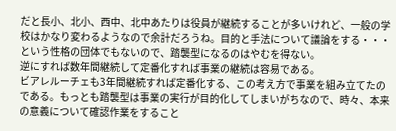だと長小、北小、西中、北中あたりは役員が継続することが多いけれど、一般の学校はかなり変わるようなので余計だろうね。目的と手法について議論をする・・・という性格の団体でもないので、踏襲型になるのはやむを得ない。
逆にすれば数年間継続して定番化すれば事業の継続は容易である。
ビアレルーチェも3年間継続すれば定番化する、この考え方で事業を組み立てたのである。もっとも踏襲型は事業の実行が目的化してしまいがちなので、時々、本来の意義について確認作業をすること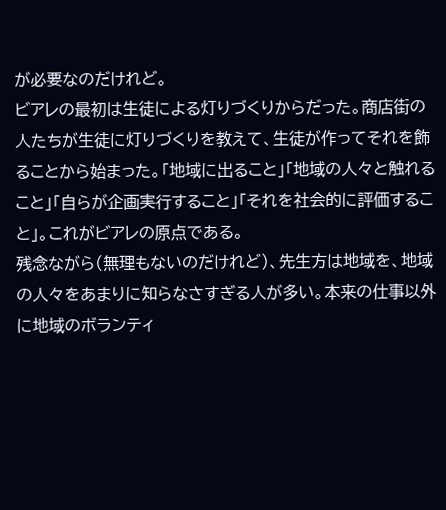が必要なのだけれど。
ビアレの最初は生徒による灯りづくりからだった。商店街の人たちが生徒に灯りづくりを教えて、生徒が作ってそれを飾ることから始まった。「地域に出ること」「地域の人々と触れること」「自らが企画実行すること」「それを社会的に評価すること」。これがビアレの原点である。
残念ながら(無理もないのだけれど)、先生方は地域を、地域の人々をあまりに知らなさすぎる人が多い。本来の仕事以外に地域のボランティ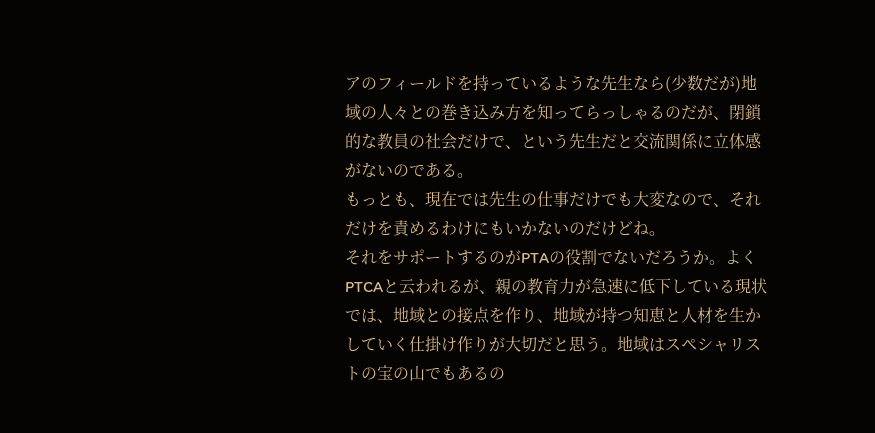アのフィールドを持っているような先生なら(少数だが)地域の人々との巻き込み方を知ってらっしゃるのだが、閉鎖的な教員の社会だけで、という先生だと交流関係に立体感がないのである。
もっとも、現在では先生の仕事だけでも大変なので、それだけを責めるわけにもいかないのだけどね。
それをサポートするのがPTAの役割でないだろうか。よくPTCAと云われるが、親の教育力が急速に低下している現状では、地域との接点を作り、地域が持つ知恵と人材を生かしていく仕掛け作りが大切だと思う。地域はスペシャリストの宝の山でもあるの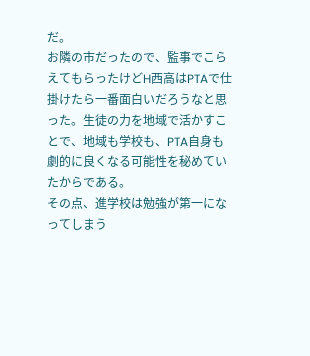だ。
お隣の市だったので、監事でこらえてもらったけどH西高はPTAで仕掛けたら一番面白いだろうなと思った。生徒の力を地域で活かすことで、地域も学校も、PTA自身も劇的に良くなる可能性を秘めていたからである。
その点、進学校は勉強が第一になってしまう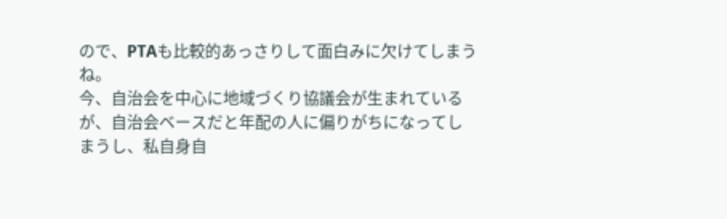ので、PTAも比較的あっさりして面白みに欠けてしまうね。
今、自治会を中心に地域づくり協議会が生まれているが、自治会ベースだと年配の人に偏りがちになってしまうし、私自身自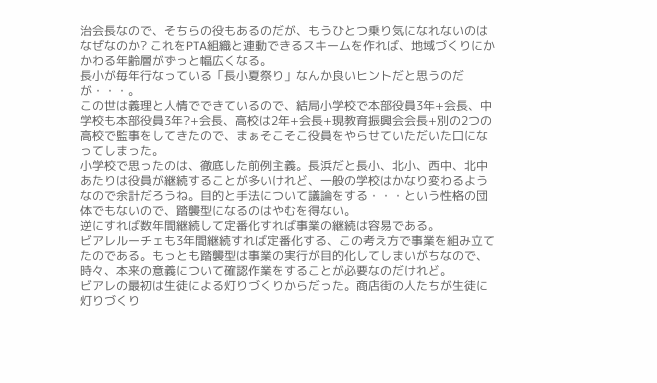治会長なので、そちらの役もあるのだが、もうひとつ乗り気になれないのはなぜなのか? これをPTA組織と連動できるスキームを作れば、地域づくりにかかわる年齢層がずっと幅広くなる。
長小が毎年行なっている「長小夏祭り」なんか良いヒントだと思うのだが・・・。
この世は義理と人情でできているので、結局小学校で本部役員3年+会長、中学校も本部役員3年?+会長、高校は2年+会長+現教育振興会会長+別の2つの高校で監事をしてきたので、まぁそこそこ役員をやらせていただいた口になってしまった。
小学校で思ったのは、徹底した前例主義。長浜だと長小、北小、西中、北中あたりは役員が継続することが多いけれど、一般の学校はかなり変わるようなので余計だろうね。目的と手法について議論をする・・・という性格の団体でもないので、踏襲型になるのはやむを得ない。
逆にすれば数年間継続して定番化すれば事業の継続は容易である。
ビアレルーチェも3年間継続すれば定番化する、この考え方で事業を組み立てたのである。もっとも踏襲型は事業の実行が目的化してしまいがちなので、時々、本来の意義について確認作業をすることが必要なのだけれど。
ビアレの最初は生徒による灯りづくりからだった。商店街の人たちが生徒に灯りづくり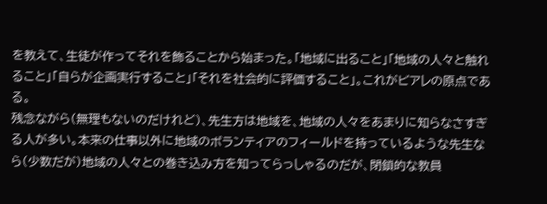を教えて、生徒が作ってそれを飾ることから始まった。「地域に出ること」「地域の人々と触れること」「自らが企画実行すること」「それを社会的に評価すること」。これがビアレの原点である。
残念ながら(無理もないのだけれど)、先生方は地域を、地域の人々をあまりに知らなさすぎる人が多い。本来の仕事以外に地域のボランティアのフィールドを持っているような先生なら(少数だが)地域の人々との巻き込み方を知ってらっしゃるのだが、閉鎖的な教員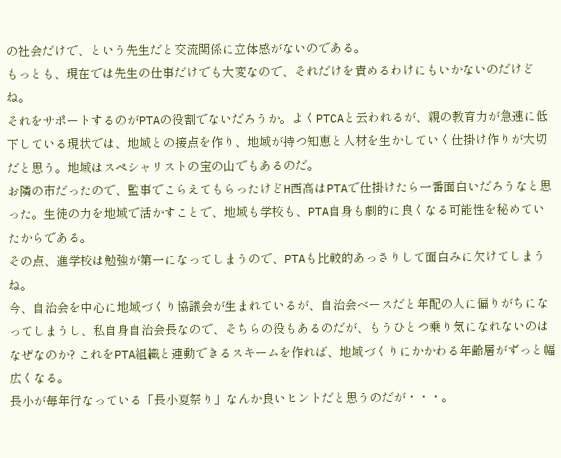の社会だけで、という先生だと交流関係に立体感がないのである。
もっとも、現在では先生の仕事だけでも大変なので、それだけを責めるわけにもいかないのだけどね。
それをサポートするのがPTAの役割でないだろうか。よくPTCAと云われるが、親の教育力が急速に低下している現状では、地域との接点を作り、地域が持つ知恵と人材を生かしていく仕掛け作りが大切だと思う。地域はスペシャリストの宝の山でもあるのだ。
お隣の市だったので、監事でこらえてもらったけどH西高はPTAで仕掛けたら一番面白いだろうなと思った。生徒の力を地域で活かすことで、地域も学校も、PTA自身も劇的に良くなる可能性を秘めていたからである。
その点、進学校は勉強が第一になってしまうので、PTAも比較的あっさりして面白みに欠けてしまうね。
今、自治会を中心に地域づくり協議会が生まれているが、自治会ベースだと年配の人に偏りがちになってしまうし、私自身自治会長なので、そちらの役もあるのだが、もうひとつ乗り気になれないのはなぜなのか? これをPTA組織と連動できるスキームを作れば、地域づくりにかかわる年齢層がずっと幅広くなる。
長小が毎年行なっている「長小夏祭り」なんか良いヒントだと思うのだが・・・。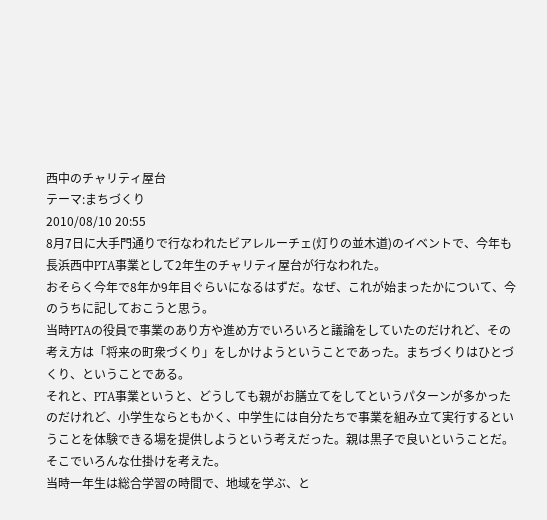西中のチャリティ屋台
テーマ:まちづくり
2010/08/10 20:55
8月7日に大手門通りで行なわれたビアレルーチェ(灯りの並木道)のイベントで、今年も長浜西中PTA事業として2年生のチャリティ屋台が行なわれた。
おそらく今年で8年か9年目ぐらいになるはずだ。なぜ、これが始まったかについて、今のうちに記しておこうと思う。
当時PTAの役員で事業のあり方や進め方でいろいろと議論をしていたのだけれど、その考え方は「将来の町衆づくり」をしかけようということであった。まちづくりはひとづくり、ということである。
それと、PTA事業というと、どうしても親がお膳立てをしてというパターンが多かったのだけれど、小学生ならともかく、中学生には自分たちで事業を組み立て実行するということを体験できる場を提供しようという考えだった。親は黒子で良いということだ。
そこでいろんな仕掛けを考えた。
当時一年生は総合学習の時間で、地域を学ぶ、と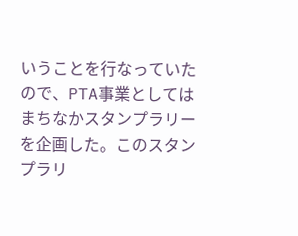いうことを行なっていたので、PTA事業としてはまちなかスタンプラリーを企画した。このスタンプラリ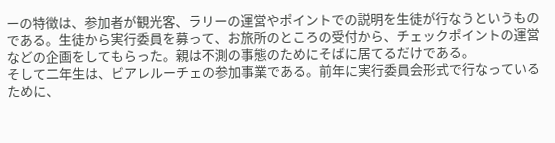ーの特徴は、参加者が観光客、ラリーの運営やポイントでの説明を生徒が行なうというものである。生徒から実行委員を募って、お旅所のところの受付から、チェックポイントの運営などの企画をしてもらった。親は不測の事態のためにそばに居てるだけである。
そして二年生は、ビアレルーチェの参加事業である。前年に実行委員会形式で行なっているために、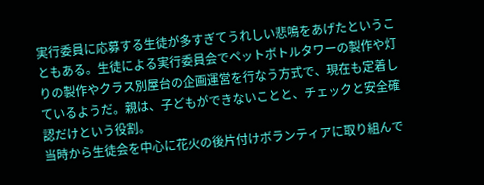実行委員に応募する生徒が多すぎてうれしい悲鳴をあげたということもある。生徒による実行委員会でペットボトルタワーの製作や灯りの製作やクラス別屋台の企画運営を行なう方式で、現在も定着しているようだ。親は、子どもができないことと、チェックと安全確認だけという役割。
当時から生徒会を中心に花火の後片付けボランティアに取り組んで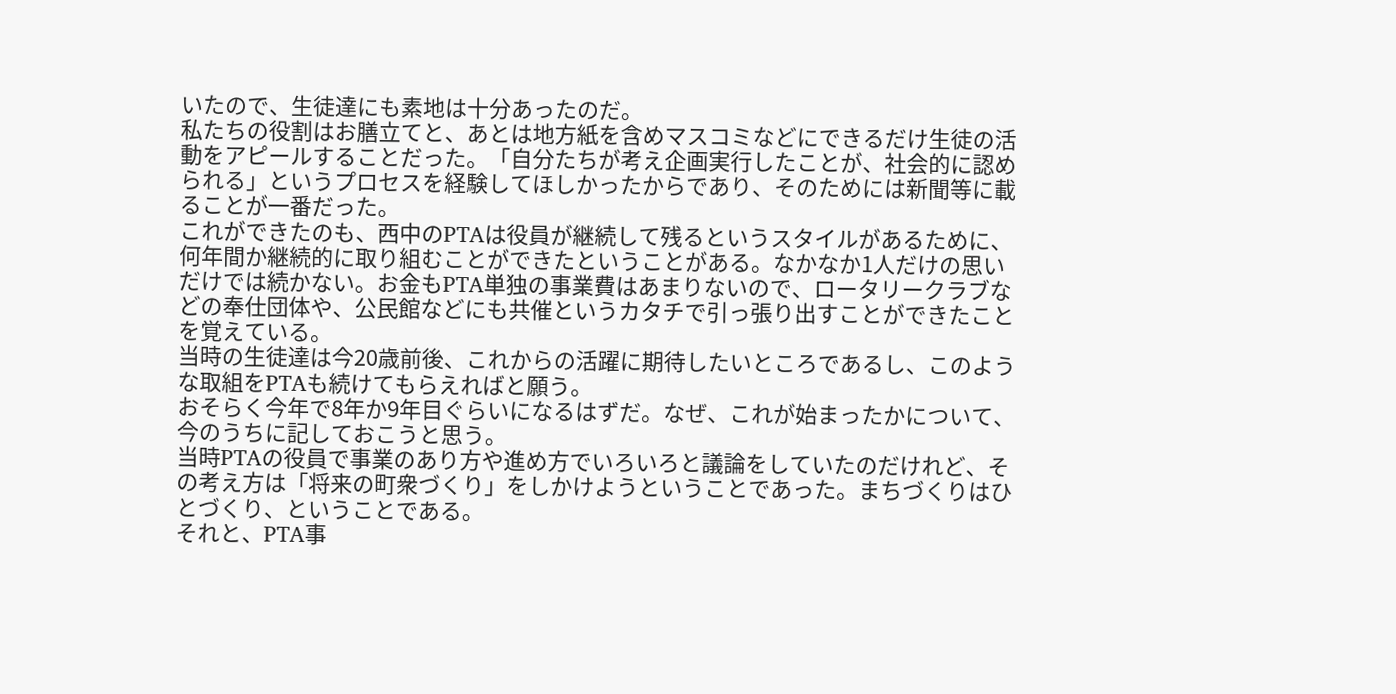いたので、生徒達にも素地は十分あったのだ。
私たちの役割はお膳立てと、あとは地方紙を含めマスコミなどにできるだけ生徒の活動をアピールすることだった。「自分たちが考え企画実行したことが、社会的に認められる」というプロセスを経験してほしかったからであり、そのためには新聞等に載ることが一番だった。
これができたのも、西中のPTAは役員が継続して残るというスタイルがあるために、何年間か継続的に取り組むことができたということがある。なかなか1人だけの思いだけでは続かない。お金もPTA単独の事業費はあまりないので、ロータリークラブなどの奉仕団体や、公民館などにも共催というカタチで引っ張り出すことができたことを覚えている。
当時の生徒達は今20歳前後、これからの活躍に期待したいところであるし、このような取組をPTAも続けてもらえればと願う。
おそらく今年で8年か9年目ぐらいになるはずだ。なぜ、これが始まったかについて、今のうちに記しておこうと思う。
当時PTAの役員で事業のあり方や進め方でいろいろと議論をしていたのだけれど、その考え方は「将来の町衆づくり」をしかけようということであった。まちづくりはひとづくり、ということである。
それと、PTA事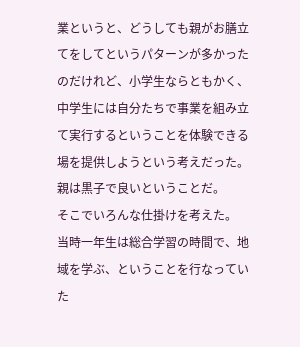業というと、どうしても親がお膳立てをしてというパターンが多かったのだけれど、小学生ならともかく、中学生には自分たちで事業を組み立て実行するということを体験できる場を提供しようという考えだった。親は黒子で良いということだ。
そこでいろんな仕掛けを考えた。
当時一年生は総合学習の時間で、地域を学ぶ、ということを行なっていた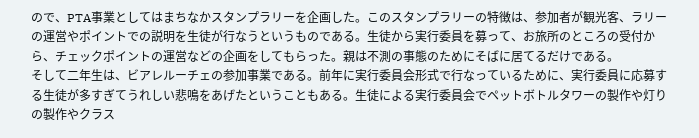ので、PTA事業としてはまちなかスタンプラリーを企画した。このスタンプラリーの特徴は、参加者が観光客、ラリーの運営やポイントでの説明を生徒が行なうというものである。生徒から実行委員を募って、お旅所のところの受付から、チェックポイントの運営などの企画をしてもらった。親は不測の事態のためにそばに居てるだけである。
そして二年生は、ビアレルーチェの参加事業である。前年に実行委員会形式で行なっているために、実行委員に応募する生徒が多すぎてうれしい悲鳴をあげたということもある。生徒による実行委員会でペットボトルタワーの製作や灯りの製作やクラス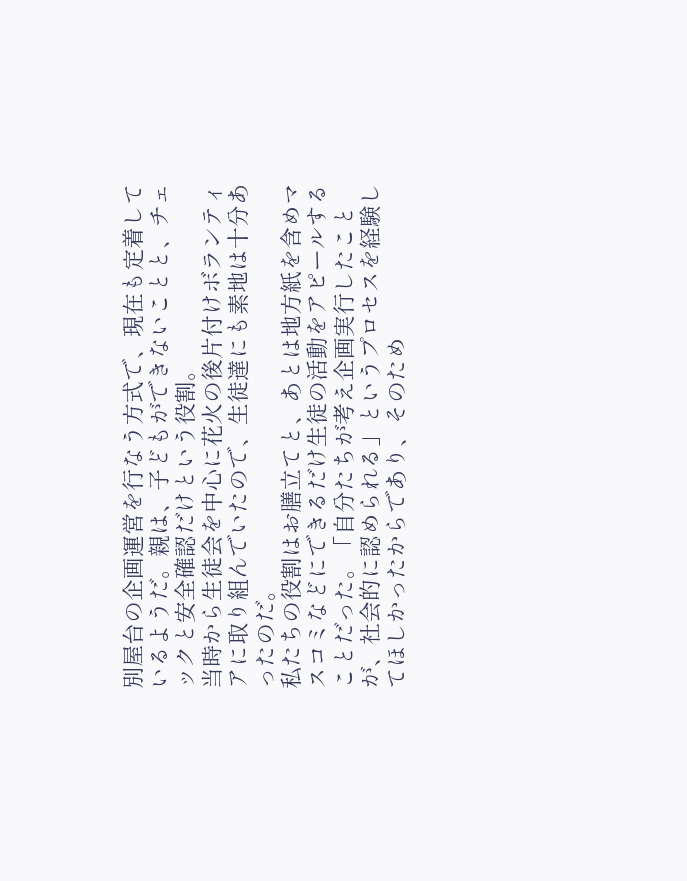別屋台の企画運営を行なう方式で、現在も定着しているようだ。親は、子どもができないことと、チェックと安全確認だけという役割。
当時から生徒会を中心に花火の後片付けボランティアに取り組んでいたので、生徒達にも素地は十分あったのだ。
私たちの役割はお膳立てと、あとは地方紙を含めマスコミなどにできるだけ生徒の活動をアピールすることだった。「自分たちが考え企画実行したことが、社会的に認められる」というプロセスを経験してほしかったからであり、そのため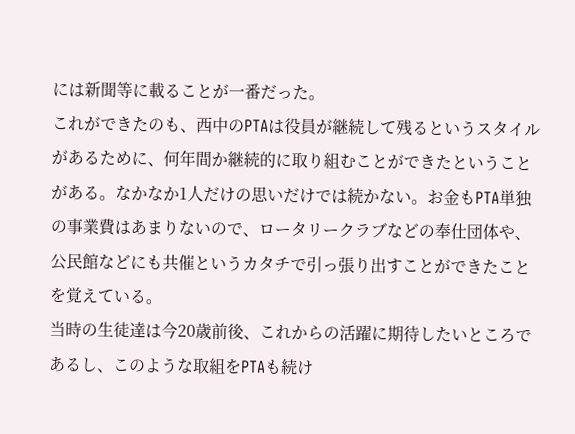には新聞等に載ることが一番だった。
これができたのも、西中のPTAは役員が継続して残るというスタイルがあるために、何年間か継続的に取り組むことができたということがある。なかなか1人だけの思いだけでは続かない。お金もPTA単独の事業費はあまりないので、ロータリークラブなどの奉仕団体や、公民館などにも共催というカタチで引っ張り出すことができたことを覚えている。
当時の生徒達は今20歳前後、これからの活躍に期待したいところであるし、このような取組をPTAも続け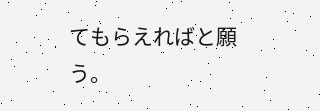てもらえればと願う。